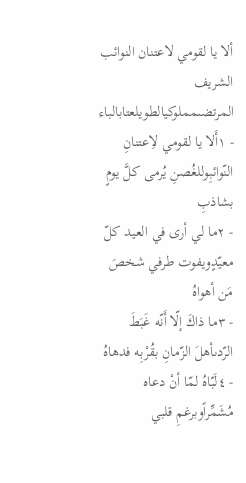ألا يا لقومي لاعتنان النوائب
الشريف المرتضىمملوكيالطويلعتابالباء
- ١أَلا يا لقومي لاِعتنانِ النّوائبِوللغُصنِ يُرمى كلَّ يومٍ بشاذبِ
- ٢ما لي أرى في العيد كلّ معيّدٍويفوت طرفي شخصَ مَن أهواهُ
- ٣ما ذاكَ إلّا أَنّه غَبَطَ الرّدىأهلَ الزّمانِ بقُرْبِه فدهاهُ
- ٤لَبّاهُ لمّا أنْ دعاه مُشَمِّراًوبرغمِ قلبي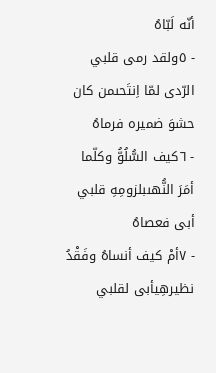أنّه لَبّاهُ
- ٥ولقد رمى قلبي الرّدى لمّا اِنتَحىمن كان حشوَ ضميره فرماهُ
- ٦كيف السُّلُوُّ وكلّما أمَرَ النُّهىبلزومِهِ قلبي أبى فعصاهُ
- ٧أمْ كيف أنساهُ وفَقْدُ نظيرهِيأبى لقلبي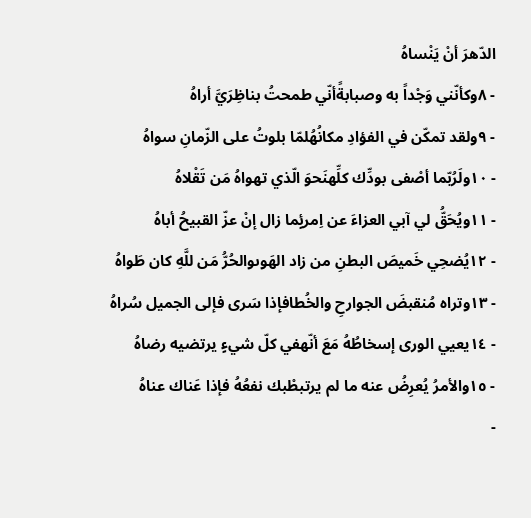الدّهرَ أنْ يَنْساهُ
- ٨وكأنّني وَجْداً به وصبابةًأنّي طمحتُ بناظِرَيَّ أراهُ
- ٩ولقد تمكّن في الفؤادِ مكانُهُلمّا بلوتُ على الزّمانِ سواهُ
- ١٠ولَرُبّما أصْفى بودِّك كلِّهنَحوَ الّذي تهواهُ مَن تَقْلاهُ
- ١١ويُحَقُّ لي آبي العزاءَ عن اِمرئٍما زال إنْ عزّ القبيحُ أباهُ
- ١٢يُضحِي خَميصَ البطنِ من زاد الهَوىوالحُرُّ مَن للَّهِ كان طَواهُ
- ١٣وتراه مُنقبضَ الجوارحِ والخُطافإذا سَرى فإلى الجميل سُراهُ
- ١٤يعيي الورى إسخاطُهُ مَعَ أنّهفي كلّ شيءٍ يرتضيه رضاهُ
- ١٥والأمرُ يُعرِضُ عنه ما لم يرتبطْبك نفعُهُ فإذا عَناك عناهُ
-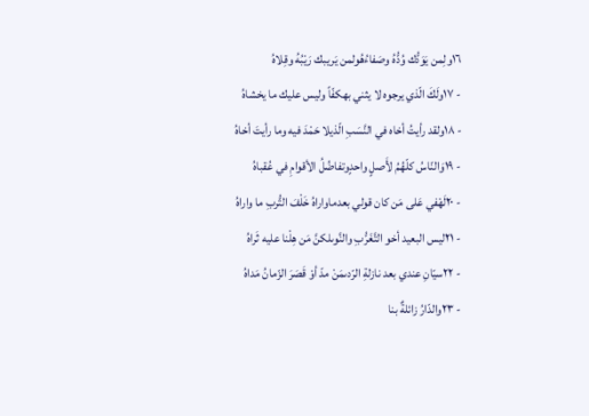١٦ولِمن يَوَدُّك وُدُّهُ وصَفاءُهُولمن يَريبك رَيْبُهُ وقِلاهُ
- ١٧ولَكَ الّذي يرجوه لا يثني بهكفّاً وليس عليك ما يخشاهُ
- ١٨ولقد رأيتُ أخاه في النَّسَبِ الّذيلا حَمْدَ فيه وما رأيتَ أخاهُ
- ١٩وَالنّاسُ كلّهُمُ لأَصلٍ واحدٍوتفاضُلُ الأقوامِ في عُقباهُ
- ٢٠لَهْفي عَلى مَن كان قولي بعدماواراهُ خَلْفَ التُّربِ ما واراهُ
- ٢١ليس البعيد أخو التَّغَرُّبِ والنَّوىلكنَّ مَن هِلْنا عليه ثَراهُ
- ٢٢سيّانِ عندي بعد نازلةِ الرّدىمَنْ مدّ أوْ قَصَرَ الزّمانُ مَداهُ
- ٢٣والدّارُ زائلةٌ بنا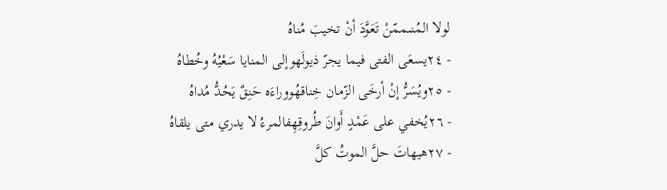لولا المُنىممّنْ تَعَوَّدَ أنْ تخيبَ مُناهُ
- ٢٤يسعَى الفتى فيما يجرّ ذيولَهوإلى المنايا سَعْيُهُ وخُطاهُ
- ٢٥ويُسَرُّ إنْ أرخَى الزّمان خِناقهُووراءَه حَنِقٌ يَحُدُّ مُداهُ
- ٢٦يُخفي على عَمْدٍ أَوانَ طُروقِهِفالمرءُ لا يدري متى يلقاهُ
- ٢٧هيهاتَ حلَّ الموتُ كلَّ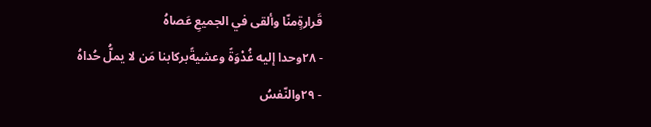قَرارةٍمنّا وألقى في الجميعِ عَصاهُ
- ٢٨وحدا إليه غُدْوَةً وعشيةًبركابنا مَن لا يملُّ حُداهُ
- ٢٩والنّفسُ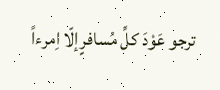ترجو عَوْدَ كلِّ مُسافرٍإلّا اِمرءاً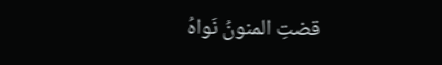قضتِ المنونُ نَواهُ